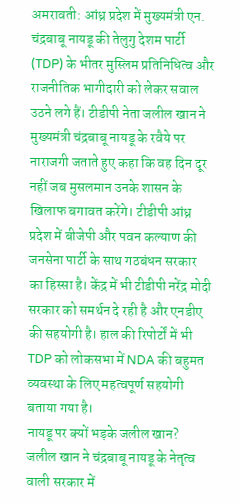अमरावती: आंध्र प्रदेश में मुख्यमंत्री एन. चंद्रबाबू नायडू की तेलुगु देशम पार्टी (TDP) के भीतर मुस्लिम प्रतिनिधित्व और राजनीतिक भागीदारी को लेकर सवाल उठने लगे हैं। टीडीपी नेता जलील खान ने मुख्यमंत्री चंद्रबाबू नायडू के रवैये पर नाराजगी जताते हुए कहा कि वह दिन दूर नहीं जब मुसलमान उनके शासन के खिलाफ बगावत करेंगे। टीडीपी आंध्र प्रदेश में बीजेपी और पवन कल्याण की जनसेना पार्टी के साथ गठबंधन सरकार का हिस्सा है। केंद्र में भी टीडीपी नरेंद्र मोदी सरकार को समर्थन दे रही है और एनडीए की सहयोगी है। हाल की रिपोर्टों में भी TDP को लोकसभा में NDA की बहुमत व्यवस्था के लिए महत्वपूर्ण सहयोगी बताया गया है।
नायडू पर क्यों भड़के जलील खान?
जलील खान ने चंद्रबाबू नायडू के नेतृत्व वाली सरकार में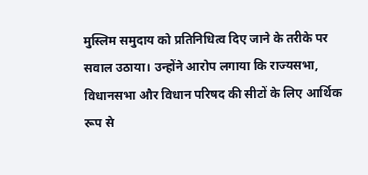मुस्लिम समुदाय को प्रतिनिधित्व दिए जाने के तरीके पर सवाल उठाया। उन्होंने आरोप लगाया कि राज्यसभा, विधानसभा और विधान परिषद की सीटों के लिए आर्थिक रूप से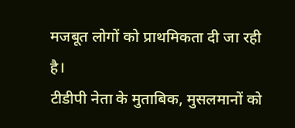मजबूत लोगों को प्राथमिकता दी जा रही है।
टीडीपी नेता के मुताबिक, मुसलमानों को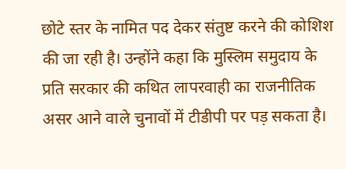छोटे स्तर के नामित पद देकर संतुष्ट करने की कोशिश की जा रही है। उन्होंने कहा कि मुस्लिम समुदाय के प्रति सरकार की कथित लापरवाही का राजनीतिक असर आने वाले चुनावों में टीडीपी पर पड़ सकता है।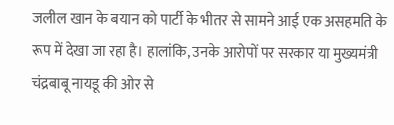जलील खान के बयान को पार्टी के भीतर से सामने आई एक असहमति के रूप में देखा जा रहा है। हालांकि, उनके आरोपों पर सरकार या मुख्यमंत्री चंद्रबाबू नायडू की ओर से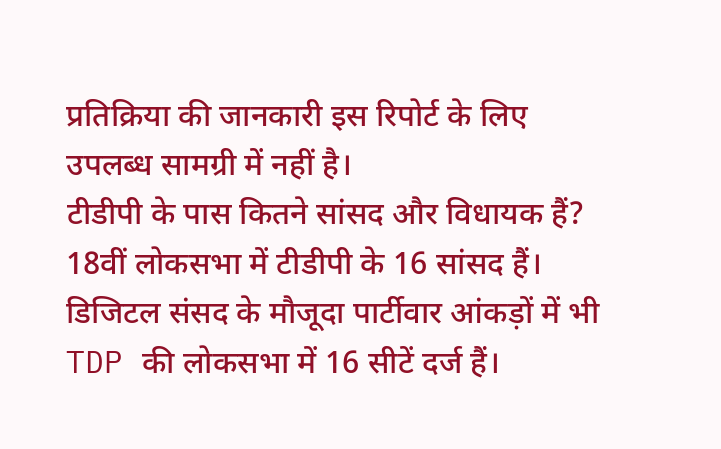प्रतिक्रिया की जानकारी इस रिपोर्ट के लिए उपलब्ध सामग्री में नहीं है।
टीडीपी के पास कितने सांसद और विधायक हैं?
18वीं लोकसभा में टीडीपी के 16 सांसद हैं। डिजिटल संसद के मौजूदा पार्टीवार आंकड़ों में भी TDP की लोकसभा में 16 सीटें दर्ज हैं।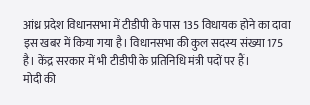आंध्र प्रदेश विधानसभा में टीडीपी के पास 135 विधायक होने का दावा इस खबर में किया गया है। विधानसभा की कुल सदस्य संख्या 175 है। केंद्र सरकार में भी टीडीपी के प्रतिनिधि मंत्री पदों पर हैं।
मोदी की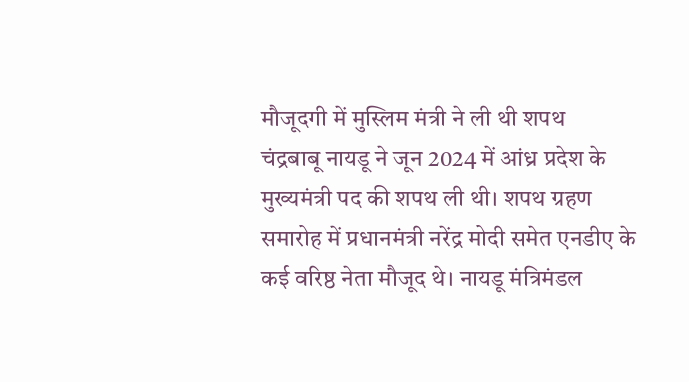मौजूदगी में मुस्लिम मंत्री ने ली थी शपथ
चंद्रबाबू नायडू ने जून 2024 में आंध्र प्रदेश के मुख्यमंत्री पद की शपथ ली थी। शपथ ग्रहण समारोह में प्रधानमंत्री नरेंद्र मोदी समेत एनडीए के कई वरिष्ठ नेता मौजूद थे। नायडू मंत्रिमंडल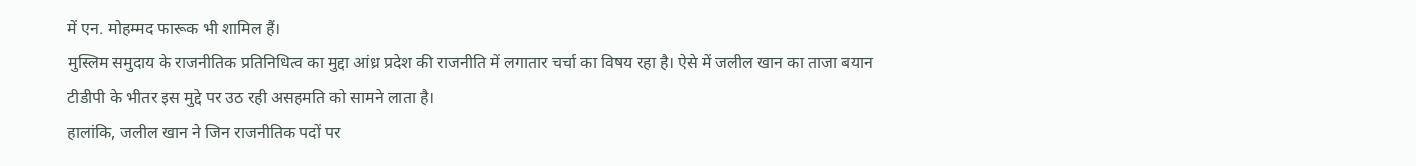में एन. मोहम्मद फारूक भी शामिल हैं।
मुस्लिम समुदाय के राजनीतिक प्रतिनिधित्व का मुद्दा आंध्र प्रदेश की राजनीति में लगातार चर्चा का विषय रहा है। ऐसे में जलील खान का ताजा बयान टीडीपी के भीतर इस मुद्दे पर उठ रही असहमति को सामने लाता है।
हालांकि, जलील खान ने जिन राजनीतिक पदों पर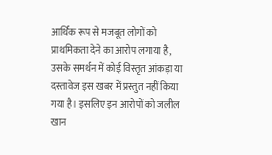आर्थिक रूप से मजबूत लोगों को प्राथमिकता देने का आरोप लगाया है, उसके समर्थन में कोई विस्तृत आंकड़ा या दस्तावेज इस खबर में प्रस्तुत नहीं किया गया है। इसलिए इन आरोपों को जलील खान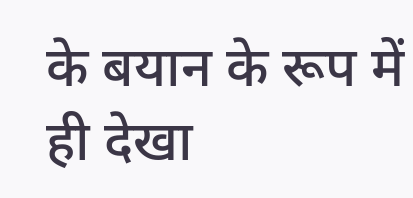के बयान के रूप में ही देखा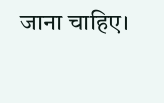जाना चाहिए।